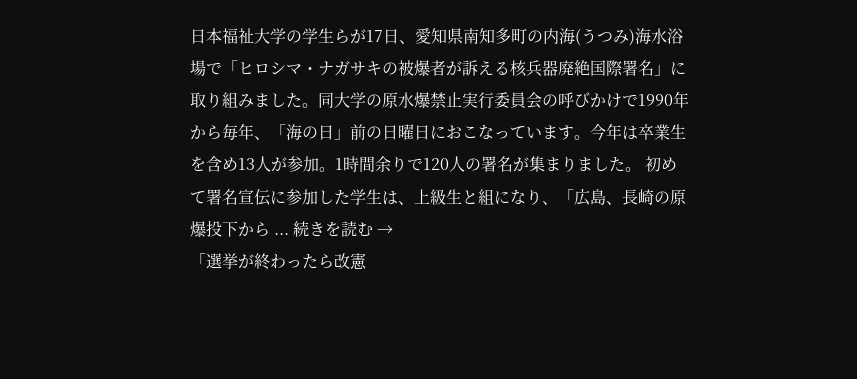日本福祉大学の学生らが17日、愛知県南知多町の内海(うつみ)海水浴場で「ヒロシマ・ナガサキの被爆者が訴える核兵器廃絶国際署名」に取り組みました。同大学の原水爆禁止実行委員会の呼びかけで1990年から毎年、「海の日」前の日曜日におこなっています。今年は卒業生を含め13人が参加。1時間余りで120人の署名が集まりました。 初めて署名宣伝に参加した学生は、上級生と組になり、「広島、長崎の原爆投下から ... 続きを読む →
「選挙が終わったら改憲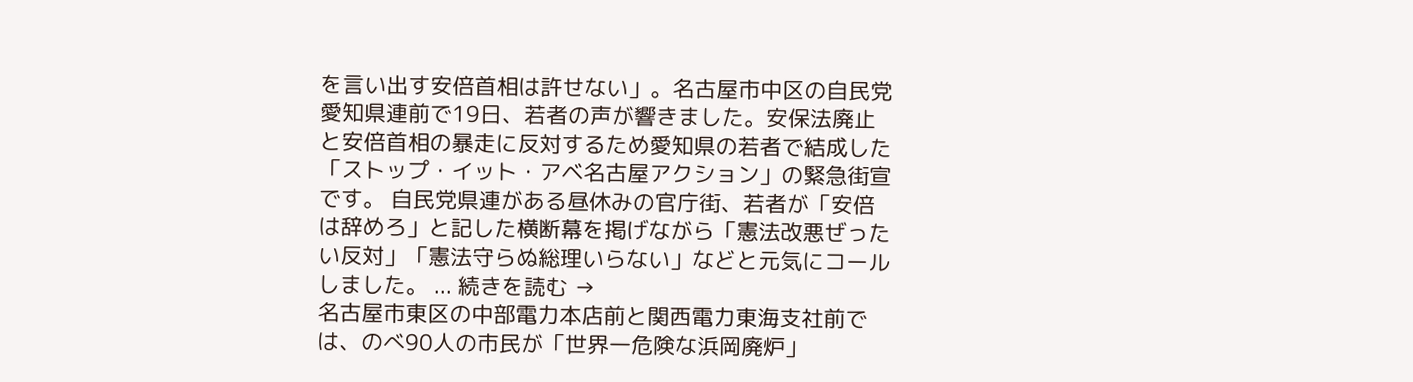を言い出す安倍首相は許せない」。名古屋市中区の自民党愛知県連前で19日、若者の声が響きました。安保法廃止と安倍首相の暴走に反対するため愛知県の若者で結成した「ストップ・イット・アベ名古屋アクション」の緊急街宣です。 自民党県連がある昼休みの官庁街、若者が「安倍は辞めろ」と記した横断幕を掲げながら「憲法改悪ぜったい反対」「憲法守らぬ総理いらない」などと元気にコールしました。 ... 続きを読む →
名古屋市東区の中部電力本店前と関西電力東海支社前では、のべ90人の市民が「世界一危険な浜岡廃炉」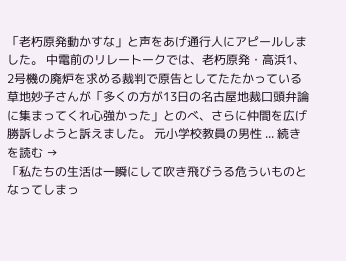「老朽原発動かすな」と声をあげ通行人にアピールしました。 中電前のリレートークでは、老朽原発・高浜1、2号機の廃炉を求める裁判で原告としてたたかっている草地妙子さんが「多くの方が13日の名古屋地裁口頭弁論に集まってくれ心強かった」とのべ、さらに仲間を広げ勝訴しようと訴えました。 元小学校教員の男性 ... 続きを読む →
「私たちの生活は一瞬にして吹き飛びうる危ういものとなってしまっ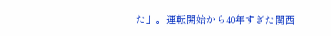た」。運転開始から40年すぎた関西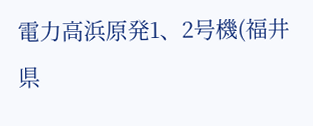電力高浜原発1、2号機(福井県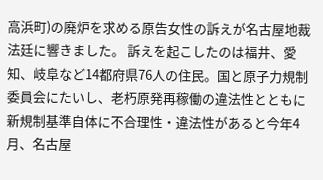高浜町)の廃炉を求める原告女性の訴えが名古屋地裁法廷に響きました。 訴えを起こしたのは福井、愛知、岐阜など14都府県76人の住民。国と原子力規制委員会にたいし、老朽原発再稼働の違法性とともに新規制基準自体に不合理性・違法性があると今年4月、名古屋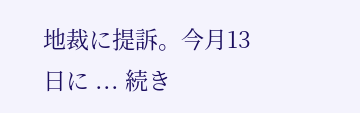地裁に提訴。今月13日に ... 続き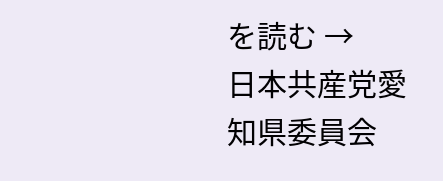を読む →
日本共産党愛知県委員会